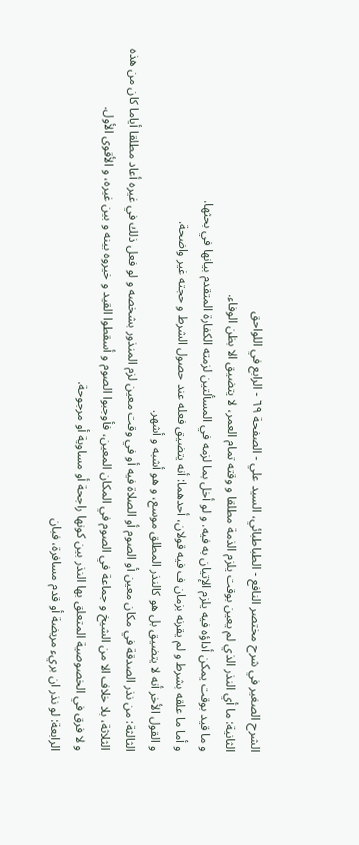الشرح الصغير في شرح مختصر النافع - الطباطبائي، السيد علي - الصفحة ٦٩ - الرابع في اللواحق
الثانية: ما أي النذر الذي لم يعين بوقت يلزم الذمة مطلقا و وقته تمام العمر، لا يتضيق الا بظن الوفاء.
و ما قيد بوقت يمكن أداؤه فيه يلزم الإتيان به فيه. و لو أخل بما لزمه في المسألتين لزمته الكفارة المتقدم بيانها في بحثها.
و أما ما علقه بشرط و لم يقرنه بزمان ف فيه قولان، أحدهما: أنه يتضيق فعله عند حصول الشرط و حجته غير واضحة.
و القول الأخر أنه لا يتضيق بل هو كالنذر المطلق موسع، و هو أشبه و أشهر.
الثالثة: من نذر الصدقة في مكان معين أو الصوم أو الصلاة فيه أو في وقت معين لزم المنذور بشخصه و لو فعل ذلك في غيره أعاد مطلقا أياما كان من هذه الثلاثة، بلا خلاف الا من الشيخ و جماعة في الصوم في المكان المعين، فأوجبوا الصوم و أسقطوا القيد و خيروه بينه و بين غيره، و الأقوى الأول.
و لا فرق في الخصوصية المتعلق بها النذر بين كونها راجحة أو مساوية أو مرجوحة.
الرابعة: لو نذر ان بريء مريضة أو قدم مسافرة، فبان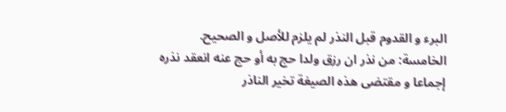البرء و القدوم قبل النذر لم يلزم للأصل و الصحيح.
الخامسة: من نذر ان رزق ولدا حج به أو حج عنه انعقد نذره إجماعا و مقتضى هذه الصيغة تخير الناذر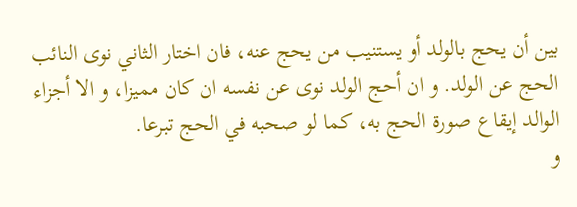بين أن يحج بالولد أو يستنيب من يحج عنه، فان اختار الثاني نوى النائب الحج عن الولد. و ان أحج الولد نوى عن نفسه ان كان مميزا، و الا أجزاء الوالد إيقاع صورة الحج به، كما لو صحبه في الحج تبرعا.
و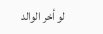لو أخر الوالد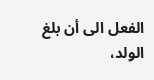الفعل الى أن بلغ الولد،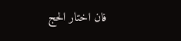فان اختار الحج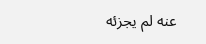عنه لم يجزئه